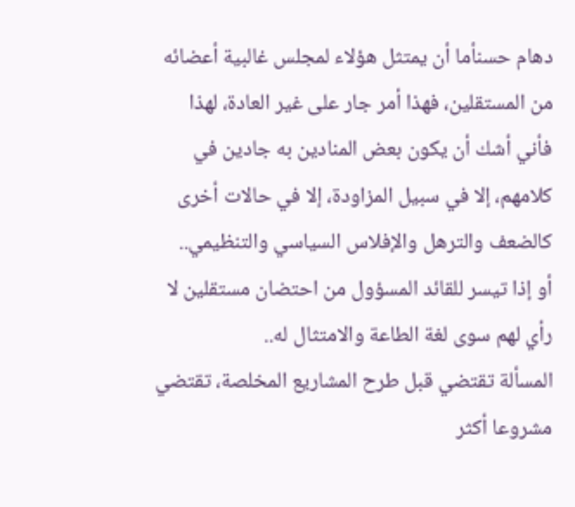دهام حسنأما أن يمتثل هؤلاء لمجلس غالبية أعضائه من المستقلين، فهذا أمر جار على غير العادة، لهذا فأني أشك أن يكون بعض المنادين به جادين في كلامهم، إلا في سبيل المزاودة، إلا في حالات أخرى كالضعف والترهل والإفلاس السياسي والتنظيمي..
أو إذا تيسر للقائد المسؤول من احتضان مستقلين لا رأي لهم سوى لغة الطاعة والامتثال له..
المسألة تقتضي قبل طرح المشاريع المخلصة، تقتضي مشروعا أكثر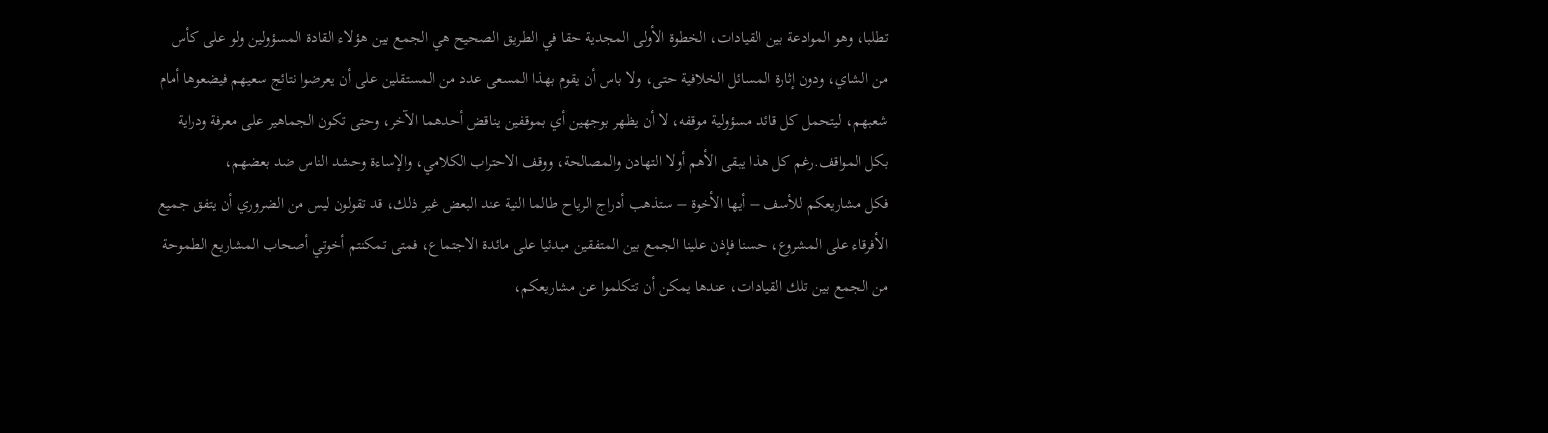تطلبا، وهو الموادعة بين القيادات، الخطوة الأولى المجدية حقا في الطريق الصحيح هي الجمع بين هؤلاء القادة المسؤولين ولو على كأس من الشاي، ودون إثارة المسائل الخلافية حتى، ولا باس أن يقوم بهذا المسعى عدد من المستقلين على أن يعرضوا نتائج سعيهم فيضعوها أمام شعبهم، ليتحمل كل قائد مسؤولية موقفه، لا أن يظهر بوجهين أي بموقفين يناقض أحدهما الآخر، وحتى تكون الجماهير على معرفة ودراية بكل المواقف.رغم كل هذا يبقى الأهم أولا التهادن والمصالحة، ووقف الاحتراب الكلامي، والإساءة وحشد الناس ضد بعضهم،
فكل مشاريعكم للأسف – أيها الأخوة – ستذهب أدراج الرياح طالما النية عند البعض غير ذلك، قد تقولون ليس من الضروري أن يتفق جميع الأفرقاء على المشروع، حسنا فإذن علينا الجمع بين المتفقين مبدئيا على مائدة الاجتماع، فمتى تمكنتم أخوتي أصحاب المشاريع الطموحة من الجمع بين تلك القيادات، عندها يمكن أن تتكلموا عن مشاريعكم،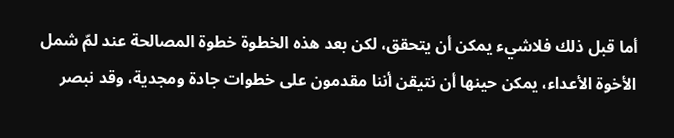أما قبل ذلك فلاشيء يمكن أن يتحقق، لكن بعد هذه الخطوة خطوة المصالحة عند لمّ شمل الأخوة الأعداء، يمكن حينها أن نتيقن أننا مقدمون على خطوات جادة ومجدية، وقد نبصر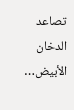تصاعد الدخان الأبيض…